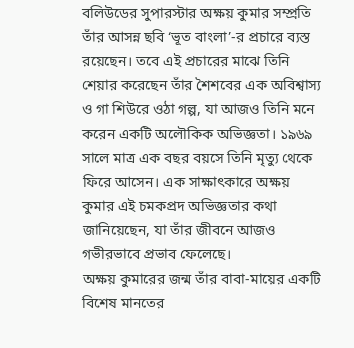বলিউডের সুপারস্টার অক্ষয় কুমার সম্প্রতি তাঁর আসন্ন ছবি ‘ভূত বাংলা’-র প্রচারে ব্যস্ত রয়েছেন। তবে এই প্রচারের মাঝে তিনি শেয়ার করেছেন তাঁর শৈশবের এক অবিশ্বাস্য ও গা শিউরে ওঠা গল্প, যা আজও তিনি মনে করেন একটি অলৌকিক অভিজ্ঞতা। ১৯৬৯ সালে মাত্র এক বছর বয়সে তিনি মৃত্যু থেকে ফিরে আসেন। এক সাক্ষাৎকারে অক্ষয় কুমার এই চমকপ্রদ অভিজ্ঞতার কথা জানিয়েছেন, যা তাঁর জীবনে আজও গভীরভাবে প্রভাব ফেলেছে।
অক্ষয় কুমারের জন্ম তাঁর বাবা-মায়ের একটি বিশেষ মানতের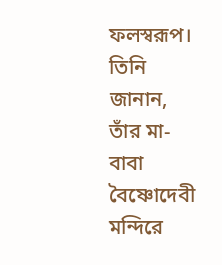ফলস্বরূপ। তিনি জানান, তাঁর মা-বাবা বৈষ্ণোদেবী মন্দিরে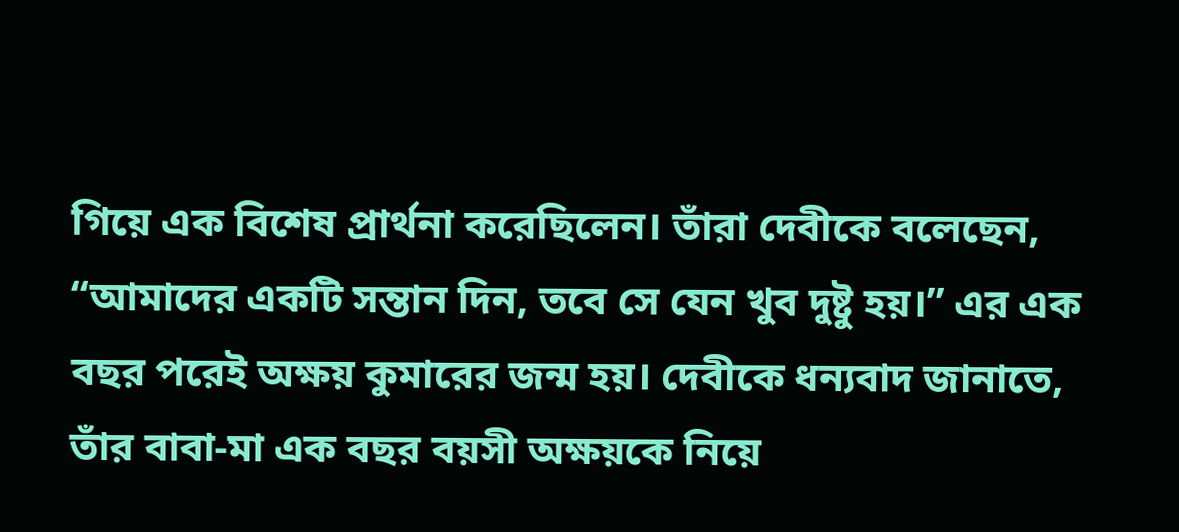গিয়ে এক বিশেষ প্রার্থনা করেছিলেন। তাঁরা দেবীকে বলেছেন, “আমাদের একটি সন্তান দিন, তবে সে যেন খুব দুষ্টু হয়।” এর এক বছর পরেই অক্ষয় কুমারের জন্ম হয়। দেবীকে ধন্যবাদ জানাতে, তাঁর বাবা-মা এক বছর বয়সী অক্ষয়কে নিয়ে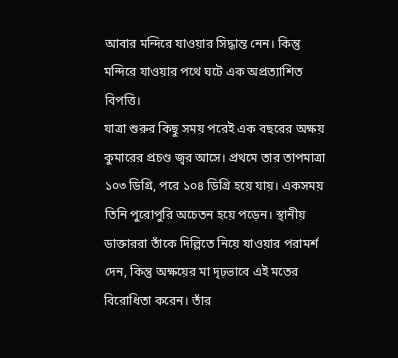আবার মন্দিরে যাওয়ার সিদ্ধান্ত নেন। কিন্তু মন্দিরে যাওয়ার পথে ঘটে এক অপ্রত্যাশিত বিপত্তি।
যাত্রা শুরুর কিছু সময় পরেই এক বছরের অক্ষয় কুমারের প্রচণ্ড জ্বর আসে। প্রথমে তার তাপমাত্রা ১০৩ ডিগ্রি, পরে ১০৪ ডিগ্রি হয়ে যায়। একসময় তিনি পুরোপুরি অচেতন হয়ে পড়েন। স্থানীয় ডাক্তাররা তাঁকে দিল্লিতে নিয়ে যাওয়ার পরামর্শ দেন, কিন্তু অক্ষয়ের মা দৃঢ়ভাবে এই মতের বিরোধিতা করেন। তাঁর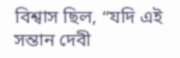বিশ্বাস ছিল, “যদি এই সন্তান দেবী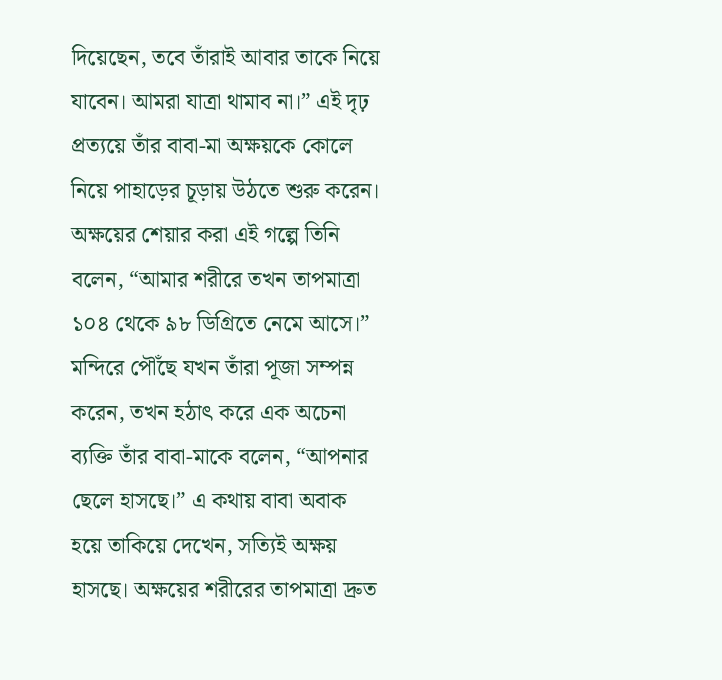দিয়েছেন, তবে তাঁরাই আবার তাকে নিয়ে যাবেন। আমরা যাত্রা থামাব না।” এই দৃঢ় প্রত্যয়ে তাঁর বাবা-মা অক্ষয়কে কোলে নিয়ে পাহাড়ের চূড়ায় উঠতে শুরু করেন।
অক্ষয়ের শেয়ার করা এই গল্পে তিনি বলেন, “আমার শরীরে তখন তাপমাত্রা ১০৪ থেকে ৯৮ ডিগ্রিতে নেমে আসে।” মন্দিরে পৌঁছে যখন তাঁরা পূজা সম্পন্ন করেন, তখন হঠাৎ করে এক অচেনা ব্যক্তি তাঁর বাবা-মাকে বলেন, “আপনার ছেলে হাসছে।” এ কথায় বাবা অবাক হয়ে তাকিয়ে দেখেন, সত্যিই অক্ষয় হাসছে। অক্ষয়ের শরীরের তাপমাত্রা দ্রুত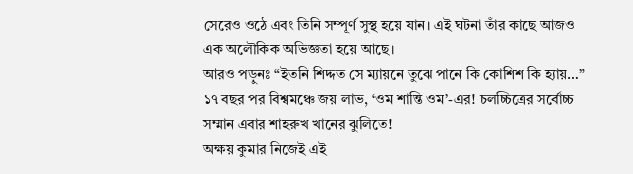সেরেও ওঠে এবং তিনি সম্পূর্ণ সুস্থ হয়ে যান। এই ঘটনা তাঁর কাছে আজও এক অলৌকিক অভিজ্ঞতা হয়ে আছে।
আরও পড়ুনঃ “ইতনি শিদ্দত সে ম্যায়নে তুঝে পানে কি কোশিশ কি হ্যায়…” ১৭ বছর পর বিশ্বমঞ্চে জয় লাভ, ‘ওম শান্তি ওম’-এর! চলচ্চিত্রের সর্বোচ্চ সম্মান এবার শাহরুখ খানের ঝুলিতে!
অক্ষয় কুমার নিজেই এই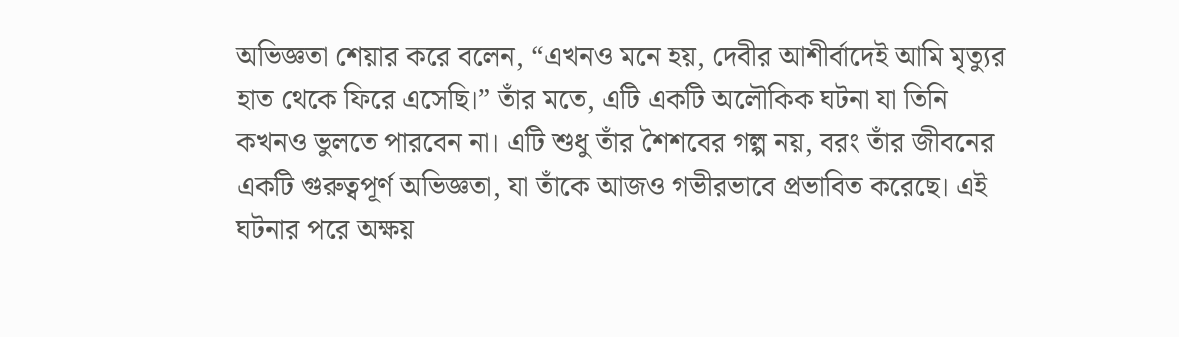অভিজ্ঞতা শেয়ার করে বলেন, “এখনও মনে হয়, দেবীর আশীর্বাদেই আমি মৃত্যুর হাত থেকে ফিরে এসেছি।” তাঁর মতে, এটি একটি অলৌকিক ঘটনা যা তিনি কখনও ভুলতে পারবেন না। এটি শুধু তাঁর শৈশবের গল্প নয়, বরং তাঁর জীবনের একটি গুরুত্বপূর্ণ অভিজ্ঞতা, যা তাঁকে আজও গভীরভাবে প্রভাবিত করেছে। এই ঘটনার পরে অক্ষয়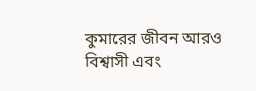কুমারের জীবন আরও বিশ্বাসী এবং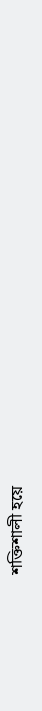শক্তিশালী হয়ে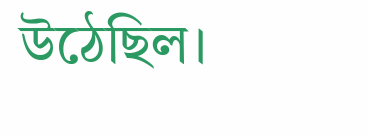উঠেছিল।